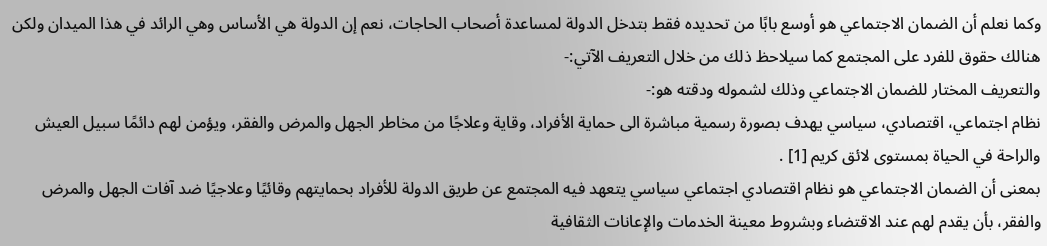وكما نعلم أن الضمان الاجتماعي هو أوسع بابًا من تحديده فقط بتدخل الدولة لمساعدة أصحاب الحاجات، نعم إن الدولة هي الأساس وهي الرائد في هذا الميدان ولكن هنالك حقوق للفرد على المجتمع كما سيلاحظ ذلك من خلال التعريف الآتي:-
والتعريف المختار للضمان الاجتماعي وذلك لشموله ودقته هو:-
نظام اجتماعي، اقتصادي، سياسي يهدف بصورة رسمية مباشرة الى حماية الأفراد، وقاية وعلاجًا من مخاطر الجهل والمرض والفقر، ويؤمن لهم دائمًا سبيل العيش والراحة في الحياة بمستوى لائق كريم [1] .
بمعنى أن الضمان الاجتماعي هو نظام اقتصادي اجتماعي سياسي يتعهد فيه المجتمع عن طريق الدولة للأفراد بحمايتهم وقائيًا وعلاجيًا ضد آفات الجهل والمرض والفقر، بأن يقدم لهم عند الاقتضاء وبشروط معينة الخدمات والإعانات الثقافية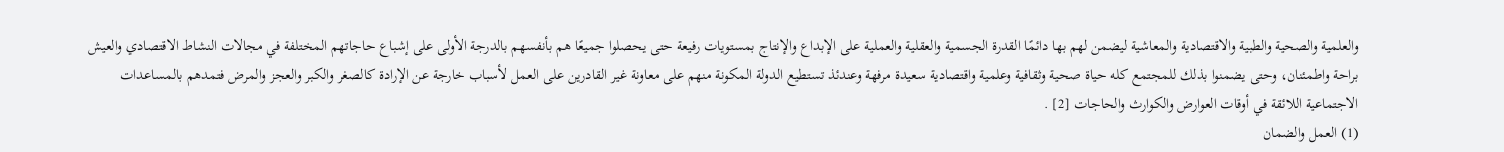والعلمية والصحية والطبية والاقتصادية والمعاشية ليضمن لهم بها دائمًا القدرة الجسمية والعقلية والعملية على الإبداع والإنتاج بمستويات رفيعة حتى يحصلوا جميعًا هم بأنفسهم بالدرجة الأولى على إشباع حاجاتهم المختلفة في مجالات النشاط الاقتصادي والعيش براحة واطمئنان، وحتى يضمنوا بذلك للمجتمع كله حياة صحية وثقافية وعلمية واقتصادية سعيدة مرفهة وعندئذ تستطيع الدولة المكونة منهم على معاونة غير القادرين على العمل لأسباب خارجة عن الإرادة كالصغر والكبر والعجز والمرض فتمدهم بالمساعدات الاجتماعية اللائقة في أوقات العوارض والكوارث والحاجات [2] .
(1) العمل والضمان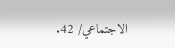الاجتماعي/ 42.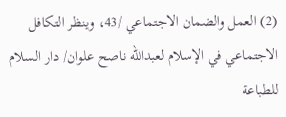(2) العمل والضمان الاجتماعي /43، وينظر التكافل الاجتماعي في الإسلام لعبدالله ناصح علوان/ دار السلام للطباعة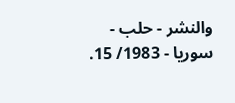والنشر - حلب - سوريا - 1983/ 15.